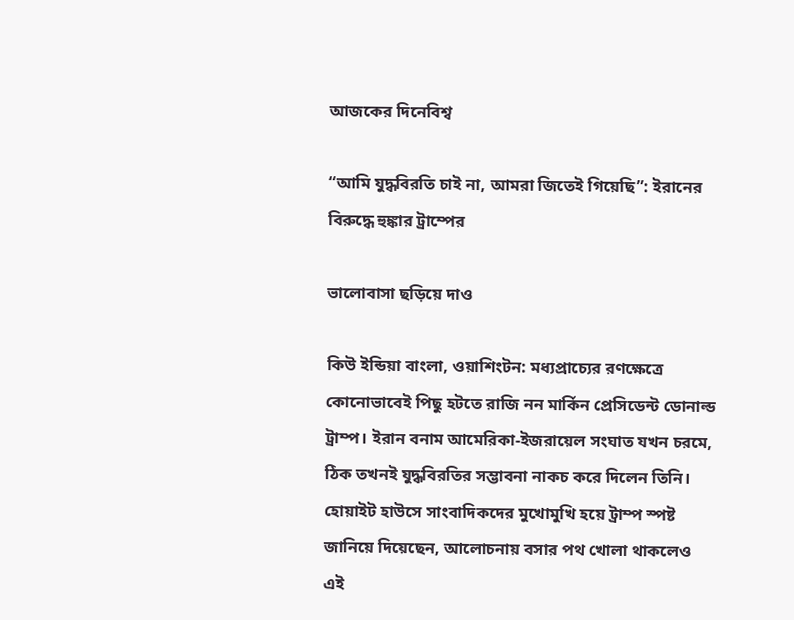আজকের দিনেবিশ্ব

“আমি যুদ্ধবিরতি চাই না, আমরা জিতেই গিয়েছি”: ইরানের বিরুদ্ধে হুঙ্কার ট্রাম্পের

ভালোবাসা ছড়িয়ে দাও

কিউ ইন্ডিয়া বাংলা, ওয়াশিংটন: মধ্যপ্রাচ্যের রণক্ষেত্রে কোনোভাবেই পিছু হটতে রাজি নন মার্কিন প্রেসিডেন্ট ডোনাল্ড ট্রাম্প। ইরান বনাম আমেরিকা-ইজরায়েল সংঘাত যখন চরমে, ঠিক তখনই যুদ্ধবিরতির সম্ভাবনা নাকচ করে দিলেন তিনি। হোয়াইট হাউসে সাংবাদিকদের মুখোমুখি হয়ে ট্রাম্প স্পষ্ট জানিয়ে দিয়েছেন, আলোচনায় বসার পথ খোলা থাকলেও এই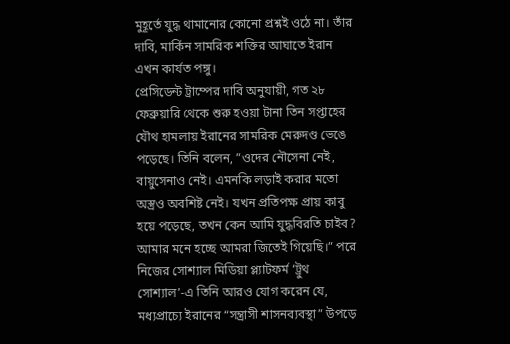মুহূর্তে যুদ্ধ থামানোর কোনো প্রশ্নই ওঠে না। তাঁর দাবি, মার্কিন সামরিক শক্তির আঘাতে ইরান এখন কার্যত পঙ্গু।
প্রেসিডেন্ট ট্রাম্পের দাবি অনুযায়ী, গত ২৮ ফেব্রুয়ারি থেকে শুরু হওয়া টানা তিন সপ্তাহের যৌথ হামলায় ইরানের সামরিক মেরুদণ্ড ভেঙে পড়েছে। তিনি বলেন, ”ওদের নৌসেনা নেই, বায়ুসেনাও নেই। এমনকি লড়াই করার মতো অস্ত্রও অবশিষ্ট নেই। যখন প্রতিপক্ষ প্রায় কাবু হয়ে পড়েছে, তখন কেন আমি যুদ্ধবিরতি চাইব? আমার মনে হচ্ছে আমরা জিতেই গিয়েছি।” পরে নিজের সোশ্যাল মিডিয়া প্ল্যাটফর্ম ‘ট্রুথ সোশ্যাল’-এ তিনি আরও যোগ করেন যে, মধ্যপ্রাচ্যে ইরানের “সন্ত্রাসী শাসনব্যবস্থা” উপড়ে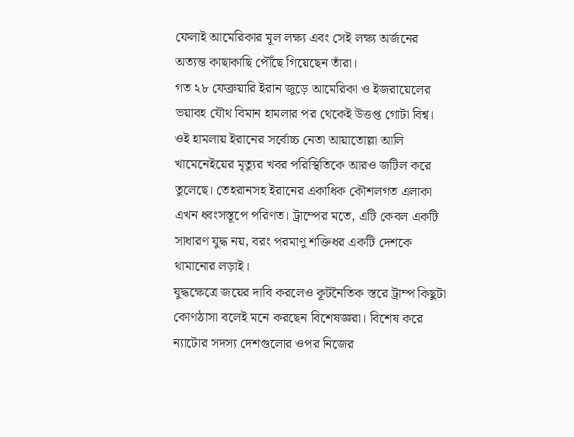ফেলাই আমেরিকার মূল লক্ষ্য এবং সেই লক্ষ্য অর্জনের অত্যন্ত কাছাকাছি পৌঁছে গিয়েছেন তাঁরা।
গত ২৮ ফেব্রুয়ারি ইরান জুড়ে আমেরিকা ও ইজরায়েলের ভয়াবহ যৌথ বিমান হামলার পর থেকেই উত্তপ্ত গোটা বিশ্ব। ওই হামলায় ইরানের সর্বোচ্চ নেতা আয়াতোল্লা আলি খামেনেইয়ের মৃত্যুর খবর পরিস্থিতিকে আরও জটিল করে তুলেছে। তেহরানসহ ইরানের একাধিক কৌশলগত এলাকা এখন ধ্বংসস্তূপে পরিণত। ট্রাম্পের মতে, এটি কেবল একটি সাধারণ যুদ্ধ নয়, বরং পরমাণু শক্তিধর একটি দেশকে থামানোর লড়াই।
যুদ্ধক্ষেত্রে জয়ের দাবি করলেও কূটনৈতিক স্তরে ট্রাম্প কিছুটা কোণঠাসা বলেই মনে করছেন বিশেষজ্ঞরা। বিশেষ করে ন্যাটোর সদস্য দেশগুলোর ওপর নিজের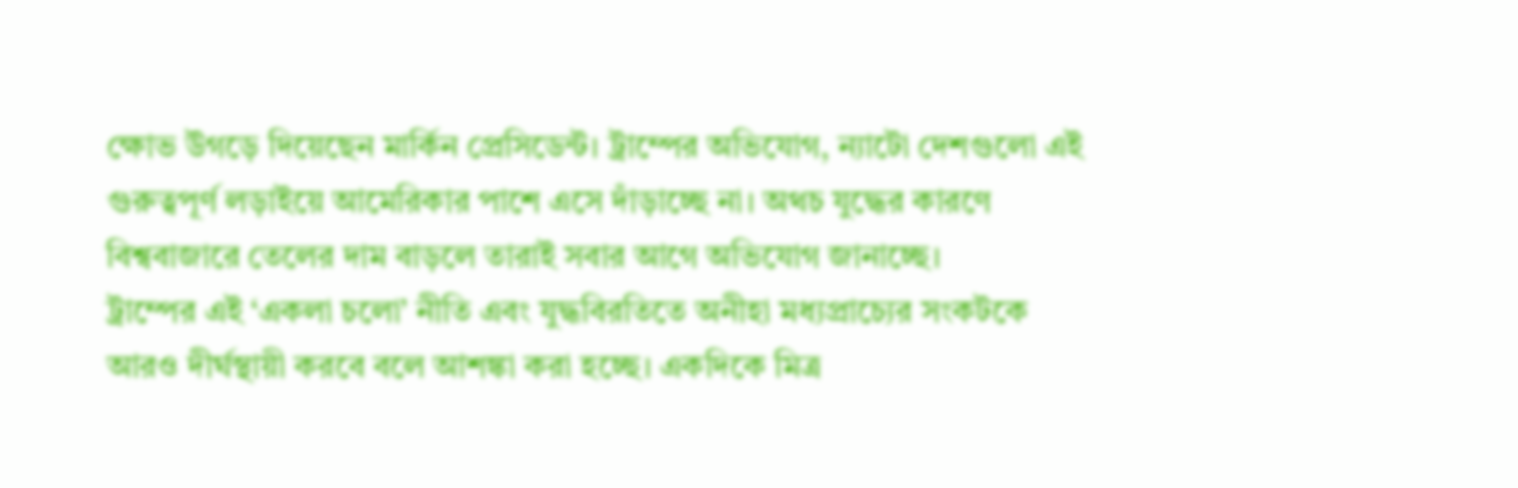ক্ষোভ উগড়ে দিয়েছেন মার্কিন প্রেসিডেন্ট। ট্রাম্পের অভিযোগ, ন্যাটো দেশগুলো এই গুরুত্বপূর্ণ লড়াইয়ে আমেরিকার পাশে এসে দাঁড়াচ্ছে না। অথচ যুদ্ধের কারণে বিশ্ববাজারে তেলের দাম বাড়লে তারাই সবার আগে অভিযোগ জানাচ্ছে।
ট্রাম্পের এই ‘একলা চলো’ নীতি এবং যুদ্ধবিরতিতে অনীহা মধ্যপ্রাচ্যের সংকটকে আরও দীর্ঘস্থায়ী করবে বলে আশঙ্কা করা হচ্ছে। একদিকে মিত্র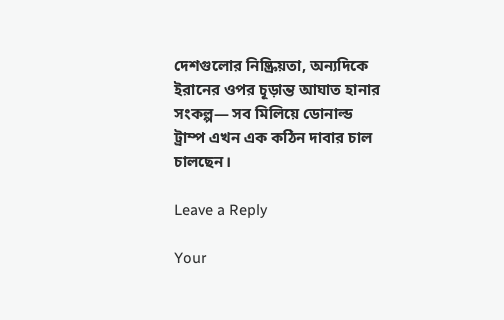দেশগুলোর নিষ্ক্রিয়তা, অন্যদিকে ইরানের ওপর চূড়ান্ত আঘাত হানার সংকল্প— সব মিলিয়ে ডোনাল্ড ট্রাম্প এখন এক কঠিন দাবার চাল চালছেন।

Leave a Reply

Your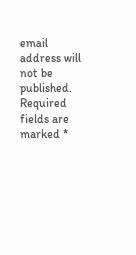email address will not be published. Required fields are marked *